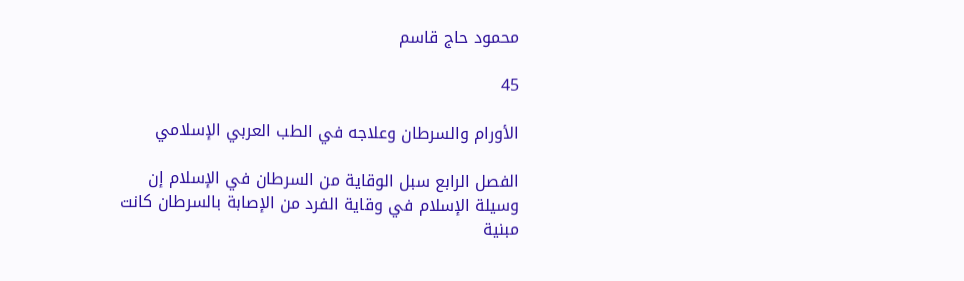محمود حاج قاسم

45

الأورام والسرطان وعلاجه في الطب العربي الإسلامي

الفصل الرابع سبل الوقاية من السرطان في الإسلام إن وسيلة الإسلام في وقاية الفرد من الإصابة بالسرطان كانت مبنية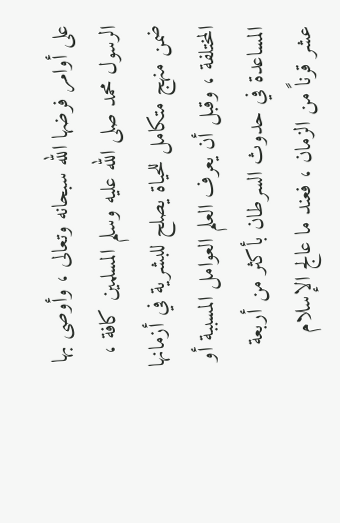على أوامر فرضها الله سبحانه وتعالى ، وأوصى بها الرسول محمد صلى الله عليه وسلم المسلمين كافة ، ضمن منهج متكامل للحياة يصلح للبشرية في أزمانها المختلفة ، وقبل أن يعرف العلم العوامل المسببة أو المساعدة في حدوث السرطان بأكثر من أربعة عشر قرناً من الزمان ، فعند ما عالج الإسلام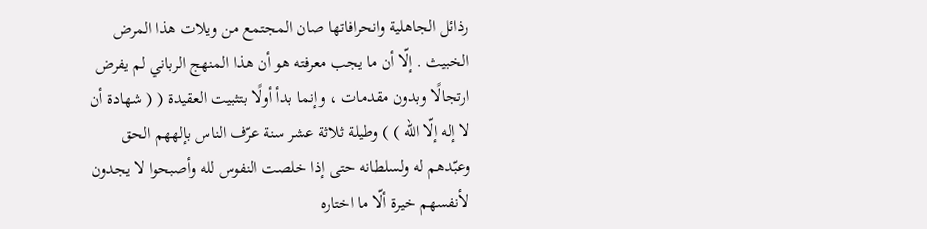رذائل الجاهلية وانحرافاتها صان المجتمع من ويلات هذا المرض الخبيث . إلّا أن ما يجب معرفته هو أن هذا المنهج الرباني لم يفرض ارتجالًا وبدون مقدمات ، وإنما بدأ أولًا بتثبيت العقيدة ( ( شهادة أن لا إله إلّا الله ) ) وطيلة ثلاثة عشر سنة عرّف الناس بإلههم الحق وعبّدهم له ولسلطانه حتى إذا خلصت النفوس لله وأصبحوا لا يجدون لأنفسهم خيرة ألّا ما اختاره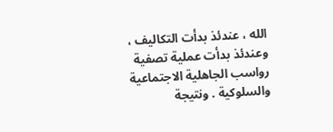الله ، عندئذ بدأت التكاليف ، وعندئذ بدأت عملية تصفية رواسب الجاهلية الاجتماعية والسلوكية . ونتيجة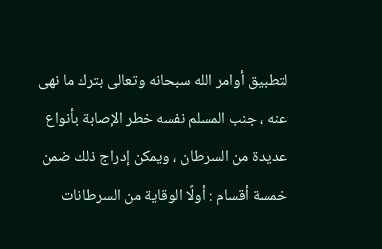لتطبيق أوامر الله سبحانه وتعالى بترك ما نهى عنه ، جنب المسلم نفسه خطر الإصابة بأنواع عديدة من السرطان ، ويمكن إدراج ذلك ضمن خمسة أقسام : أولًا الوقاية من السرطانات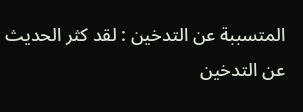المتسببة عن التدخين : لقد كثر الحديث عن التدخين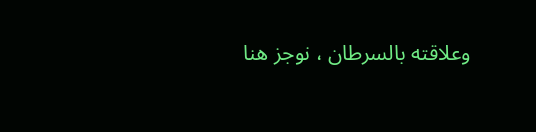وعلاقته بالسرطان ، نوجز هنا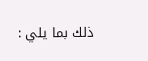ذلك بما يلي :